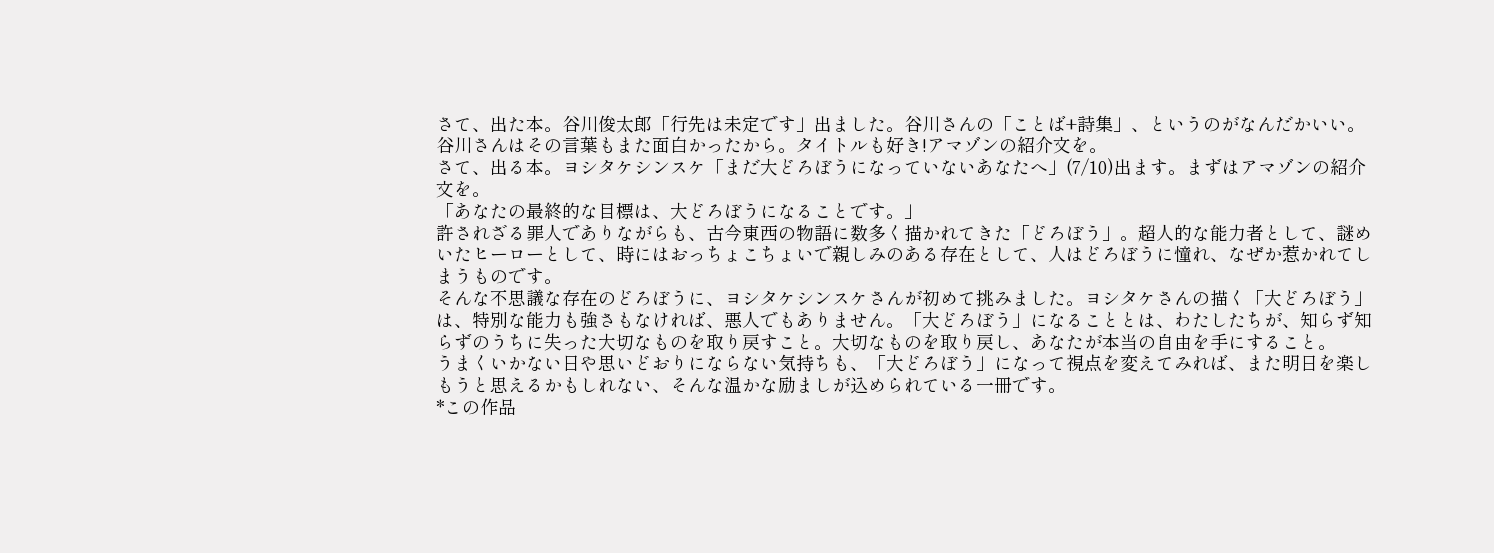さて、出た本。谷川俊太郎「行先は未定です」出ました。谷川さんの「ことば+詩集」、というのがなんだかいい。谷川さんはその言葉もまた面白かったから。タイトルも好き!アマゾンの紹介文を。
さて、出る本。ヨシタケシンスケ「まだ大どろぼうになっていないあなたへ」(7/10)出ます。まずはアマゾンの紹介文を。
「あなたの最終的な目標は、大どろぼうになることです。」
許されざる罪人でありながらも、古今東西の物語に数多く描かれてきた「どろぼう」。超人的な能力者として、謎めいたヒーローとして、時にはおっちょこちょいで親しみのある存在として、人はどろぼうに憧れ、なぜか惹かれてしまうものです。
そんな不思議な存在のどろぼうに、ヨシタケシンスケさんが初めて挑みました。ヨシタケさんの描く「大どろぼう」は、特別な能力も強さもなければ、悪人でもありません。「大どろぼう」になることとは、わたしたちが、知らず知らずのうちに失った大切なものを取り戻すこと。大切なものを取り戻し、あなたが本当の自由を手にすること。
うまくいかない日や思いどおりにならない気持ちも、「大どろぼう」になって視点を変えてみれば、また明日を楽しもうと思えるかもしれない、そんな温かな励ましが込められている一冊です。
*この作品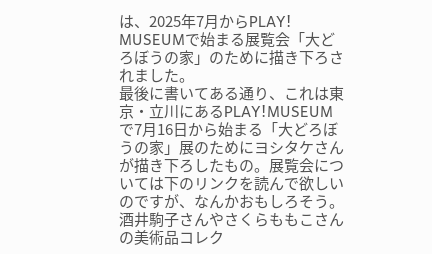は、2025年7月からPLAY! MUSEUMで始まる展覧会「大どろぼうの家」のために描き下ろされました。
最後に書いてある通り、これは東京・立川にあるPLAY!MUSEUMで7月16日から始まる「大どろぼうの家」展のためにヨシタケさんが描き下ろしたもの。展覧会については下のリンクを読んで欲しいのですが、なんかおもしろそう。酒井駒子さんやさくらももこさんの美術品コレク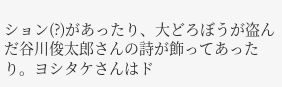ション(?)があったり、大どろぼうが盗んだ谷川俊太郎さんの詩が飾ってあったり。ヨシタケさんはド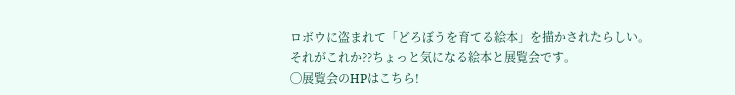ロボウに盗まれて「どろぼうを育てる絵本」を描かされたらしい。それがこれか??ちょっと気になる絵本と展覧会です。
◯展覧会のHPはこちら!